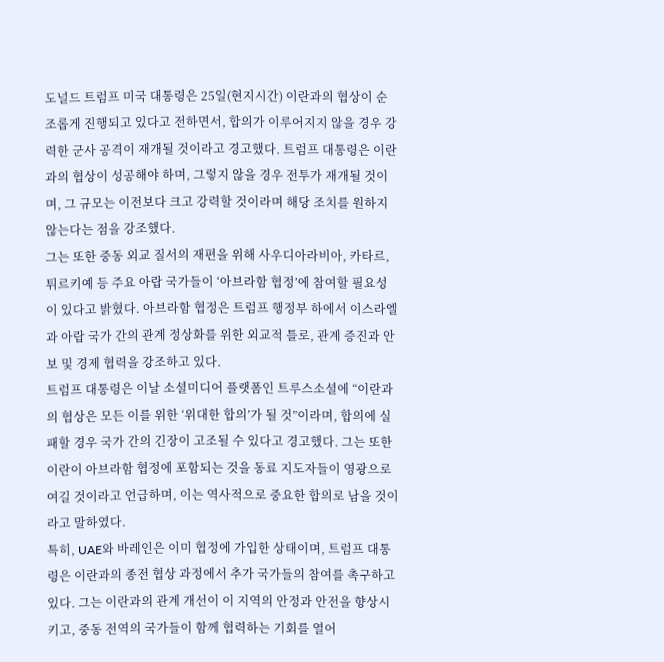도널드 트럼프 미국 대통령은 25일(현지시간) 이란과의 협상이 순조롭게 진행되고 있다고 전하면서, 합의가 이루어지지 않을 경우 강력한 군사 공격이 재개될 것이라고 경고했다. 트럼프 대통령은 이란과의 협상이 성공해야 하며, 그렇지 않을 경우 전투가 재개될 것이며, 그 규모는 이전보다 크고 강력할 것이라며 해당 조치를 원하지 않는다는 점을 강조했다.
그는 또한 중동 외교 질서의 재편을 위해 사우디아라비아, 카타르, 튀르키예 등 주요 아랍 국가들이 ‘아브라함 협정’에 참여할 필요성이 있다고 밝혔다. 아브라함 협정은 트럼프 행정부 하에서 이스라엘과 아랍 국가 간의 관계 정상화를 위한 외교적 틀로, 관계 증진과 안보 및 경제 협력을 강조하고 있다.
트럼프 대통령은 이날 소셜미디어 플랫폼인 트루스소셜에 “이란과의 협상은 모든 이를 위한 ‘위대한 합의’가 될 것”이라며, 합의에 실패할 경우 국가 간의 긴장이 고조될 수 있다고 경고했다. 그는 또한 이란이 아브라함 협정에 포함되는 것을 동료 지도자들이 영광으로 여길 것이라고 언급하며, 이는 역사적으로 중요한 합의로 남을 것이라고 말하였다.
특히, UAE와 바레인은 이미 협정에 가입한 상태이며, 트럼프 대통령은 이란과의 종전 협상 과정에서 추가 국가들의 참여를 촉구하고 있다. 그는 이란과의 관계 개선이 이 지역의 안정과 안전을 향상시키고, 중동 전역의 국가들이 함께 협력하는 기회를 열어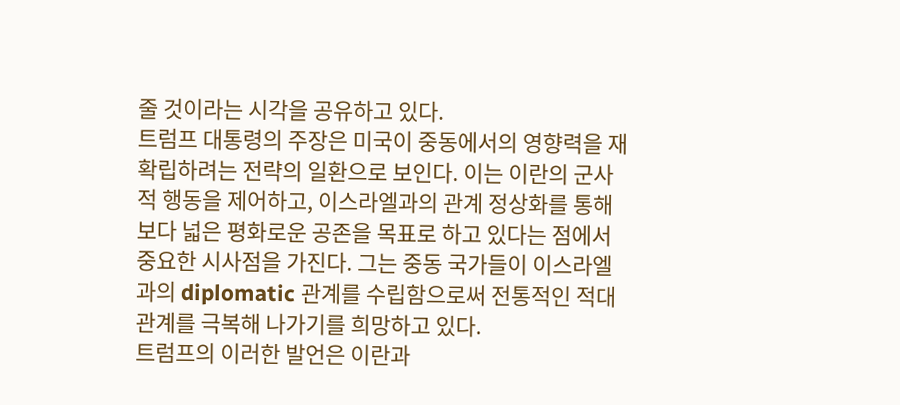줄 것이라는 시각을 공유하고 있다.
트럼프 대통령의 주장은 미국이 중동에서의 영향력을 재확립하려는 전략의 일환으로 보인다. 이는 이란의 군사적 행동을 제어하고, 이스라엘과의 관계 정상화를 통해 보다 넓은 평화로운 공존을 목표로 하고 있다는 점에서 중요한 시사점을 가진다. 그는 중동 국가들이 이스라엘과의 diplomatic 관계를 수립함으로써 전통적인 적대관계를 극복해 나가기를 희망하고 있다.
트럼프의 이러한 발언은 이란과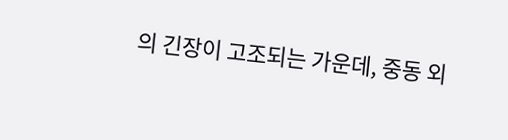의 긴장이 고조되는 가운데, 중동 외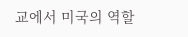교에서 미국의 역할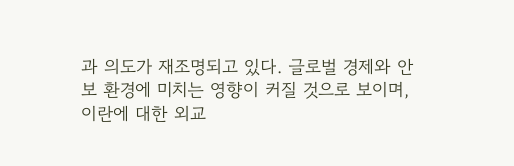과 의도가 재조명되고 있다. 글로벌 경제와 안보 환경에 미치는 영향이 커질 것으로 보이며, 이란에 대한 외교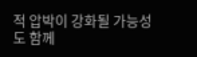적 압박이 강화될 가능성도 함께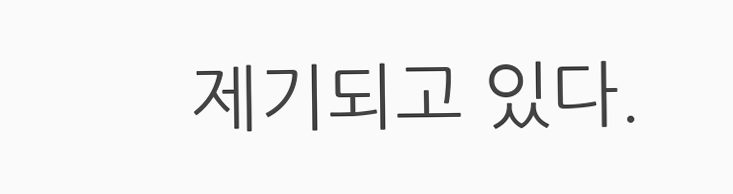제기되고 있다.